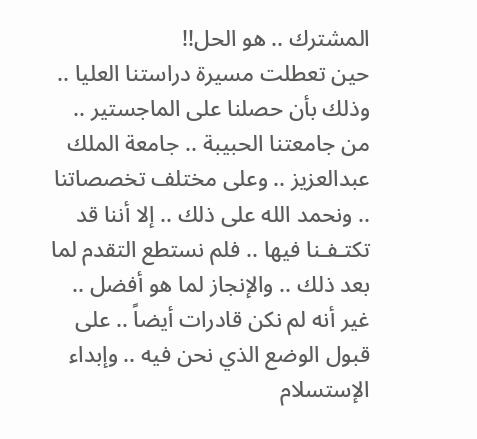المشترك .. هو الحل!!
حين تعطلت مسيرة دراستنا العليا .. وذلك بأن حصلنا على الماجستير .. من جامعتنا الحبيبة .. جامعة الملك عبدالعزيز .. وعلى مختلف تخصصاتنا .. ونحمد الله على ذلك .. إلا أننا قد تكتـفـنا فيها .. فلم نستطع التقدم لما بعد ذلك .. والإنجاز لما هو أفضل .. غير أنه لم نكن قادرات أيضاً .. على قبول الوضع الذي نحن فيه .. وإبداء الإستسلام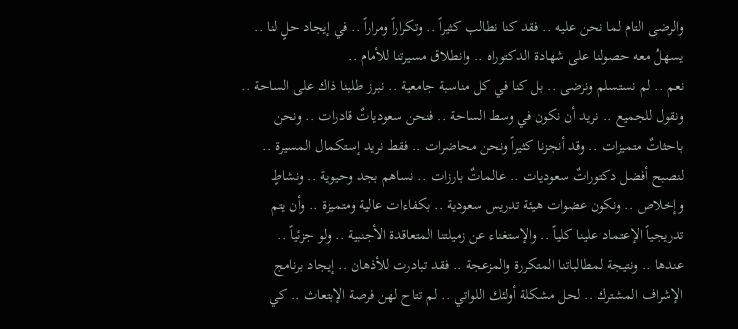والرضى التام لما نحن عليه .. فقد كنا نطالب كثيراً .. وتكراراً ومراراً .. في إيجاد حلٍ لنا .. يسهلُ معه حصولنا على شهادة الدكتوراه .. وانطلاق مسيرتنا للأمام ..
نعم .. لم نستسلم ونرضى .. بل كنا في كل مناسبة جامعية .. نبرز طلبنا ذاك على الساحة .. ونقول للجميع .. نريد أن نكون في وسط الساحة .. فنحن سعودياتٌ قادرات .. ونحن باحثاتٌ متميزات .. وقد أنجزنا كثيراً ونحن محاضرات .. فقط نريد إستكمال المسيرة .. لنصبح أفضل دكتوراتٌ سعوديات .. عالماتٌ بارزات .. نساهم بجد وحيوية .. ونشاطٍ وإخلاص .. ونكون عضوات هيئة تدريس سعودية .. بكفاءات عالية ومتميزة .. وأن يتم تدريجياً الإعتماد علينا كلياً .. والإستغناء عن زميلتنا المتعاقدة الأجنبية .. ولو جزئياً ..
عندها .. ونتيجة لمطالباتنا المتكررة والمزعجة .. فقد تبادرت للأذهان .. إيجاد برنامج الإشراف المشترك .. لحل مشكلة أولئك اللواتي .. لم تتاح لهن فرصة الإبتعاث .. كي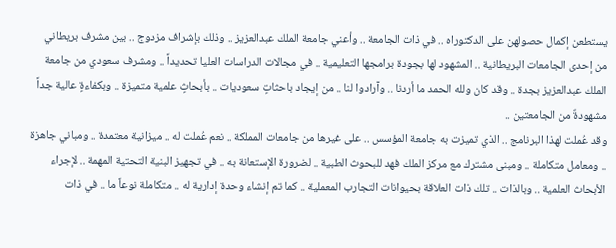يستطعن إكمال حصولهن على الدكتوراه .. في ذات الجامعة .. وأعني جامعة الملك عبدالعزيز .. وذلك بإشراف مزدوج .. بين مشرف بريطاني من إحدى الجامعات البريطانية .. المشهود لها بجودة برامجها التعليمية .. في مجالات الدراسات العليا تحديداً .. ومشرف سعودي من جامعة الملك عبدالعزيز بجدة .. وقد كان ولله الحمد ما أردنا .. وآرادوا لنا .. من إيجاد باحثاتٍ سعوديات .. بأبحاثٍ علمية متميزة .. وبكفاءةٍ عالية جداً مشهودةٌ من الجامعتين ..
وقد عُملت لهذا البرنامج .. الذي تميزت به جامعة المؤسس .. على غيرها من جامعات المملكة .. نعم عُملت له .. ميزانية معتمدة .. ومباني جاهزة .. ومعامل متكاملة .. ومبنى مشترك مع مركز الملك فهد للبحوث الطبية .. لضرورة الإستعانة به .. في تجهيز البنية التحتية المهمة .. لإجراء الأبحاث العلمية .. وبالذات .. تلك ذات العلاقة بحيوانات التجارب المعملية .. كما تم إنشاء وحدة إدارية له .. متكاملة نوعاً ما .. في ذات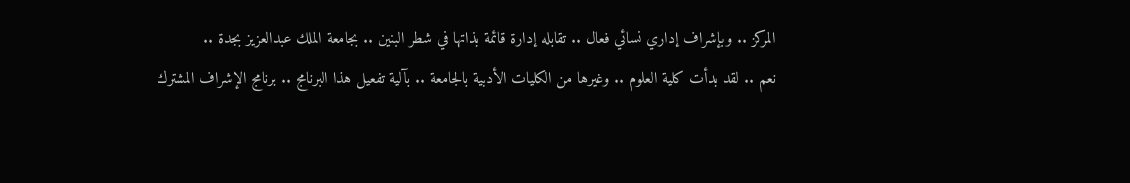المركز .. وبإشراف إداري نسائي فعال .. تقابله إدارة قائمة بذاتها في شطر البنين .. بجامعة الملك عبدالعزيز بجدة ..
نعم .. لقد بدأت كلية العلوم .. وغيرها من الكليات الأدبية بالجامعة .. بآلية تفعيل هذا البرنامج .. برنامج الإشراف المشترك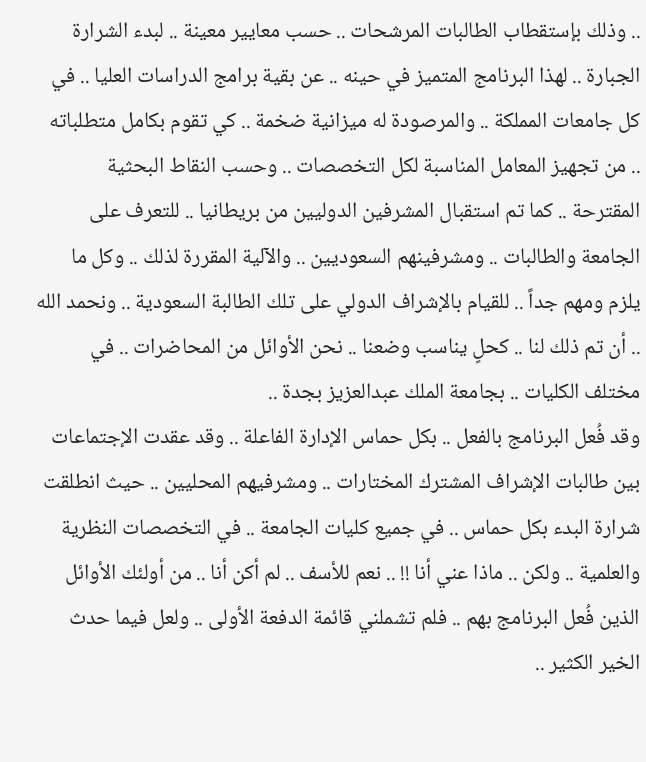.. وذلك بإستقطاب الطالبات المرشحات .. حسب معايير معينة .. لبدء الشرارة الجبارة .. لهذا البرنامج المتميز في حينه .. عن بقية برامج الدراسات العليا .. في كل جامعات المملكة .. والمرصودة له ميزانية ضخمة .. كي تقوم بكامل متطلباته .. من تجهيز المعامل المناسبة لكل التخصصات .. وحسب النقاط البحثية المقترحة .. كما تم استقبال المشرفين الدوليين من بريطانيا .. للتعرف على الجامعة والطالبات .. ومشرفينهم السعوديين .. والآلية المقررة لذلك .. وكل ما يلزم ومهم جداً .. للقيام بالإشراف الدولي على تلك الطالبة السعودية .. ونحمد الله .. أن تم ذلك لنا .. كحلٍ يناسب وضعنا .. نحن الأوائل من المحاضرات .. في مختلف الكليات .. بجامعة الملك عبدالعزيز بجدة ..
وقد فُعل البرنامج بالفعل .. بكل حماس الإدارة الفاعلة .. وقد عقدت الإجتماعات بين طالبات الإشراف المشترك المختارات .. ومشرفيهم المحليين .. حيث انطلقت شرارة البدء بكل حماس .. في جميع كليات الجامعة .. في التخصصات النظرية والعلمية .. ولكن .. ماذا عني أنا !! .. نعم للأسف .. لم أكن أنا .. من أولئك الأوائل الذين فُعل البرنامج بهم .. فلم تشملني قائمة الدفعة الأولى .. ولعل فيما حدث الخير الكثير ..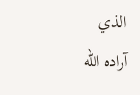الذي آراده الله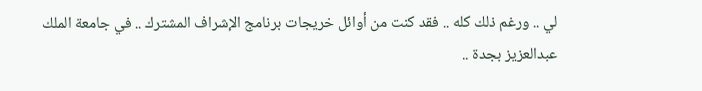لي .. ورغم ذلك كله .. فقد كنت من أوائل خريجات برنامج الإشراف المشترك .. في جامعة الملك عبدالعزيز بجدة ..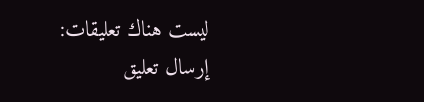ليست هناك تعليقات:
إرسال تعليق